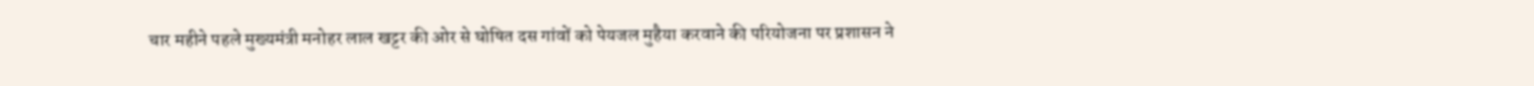चार महीने पहले मुख्यमंत्री मनोहर लाल खट्टर की ओर से घोषित दस गांवों को पेयजल मुहैया करवाने की परियोजना पर प्रशासन ने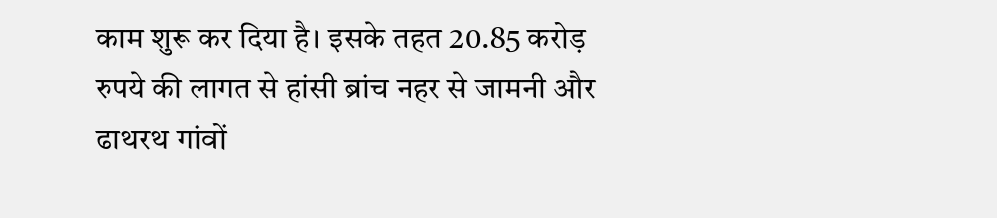काम शुरू कर दिया है। इसके तहत 20.85 करोड़ रुपये की लागत से हांसी ब्रांच नहर से जामनी और ढाथरथ गांवों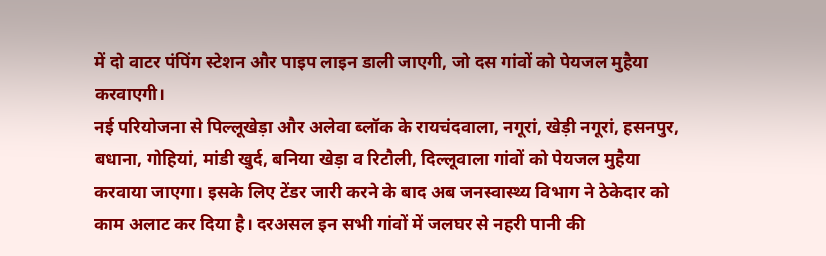में दो वाटर पंपिंग स्टेशन और पाइप लाइन डाली जाएगी, जो दस गांवों को पेयजल मुहैया करवाएगी।
नई परियोजना से पिल्लूखेड़ा और अलेवा ब्लॉक के रायचंदवाला, नगूरां, खेड़ी नगूरां, हसनपुर, बधाना, गोहियां, मांडी खुर्द, बनिया खेड़ा व रिटौली, दिल्लूवाला गांवों को पेयजल मुहैया करवाया जाएगा। इसके लिए टेंडर जारी करने के बाद अब जनस्वास्थ्य विभाग ने ठेकेदार को काम अलाट कर दिया है। दरअसल इन सभी गांवों में जलघर से नहरी पानी की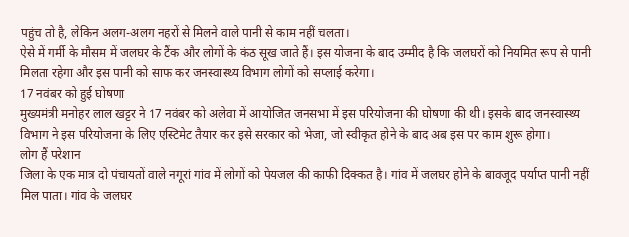पहुंच तो है, लेकिन अलग-अलग नहरों से मिलने वाले पानी से काम नहीं चलता।
ऐसे में गर्मी के मौसम में जलघर के टैंक और लोगों के कंठ सूख जाते हैं। इस योजना के बाद उम्मीद है कि जलघरों को नियमित रूप से पानी मिलता रहेगा और इस पानी को साफ कर जनस्वास्थ्य विभाग लोगों को सप्लाई करेगा।
17 नवंबर को हुई घोषणा
मुख्यमंत्री मनोहर लाल खट्टर ने 17 नवंबर को अलेवा में आयोजित जनसभा में इस परियोजना की घोषणा की थी। इसके बाद जनस्वास्थ्य विभाग ने इस परियोजना के लिए एस्टिमेट तैयार कर इसे सरकार को भेजा, जो स्वीकृत होने के बाद अब इस पर काम शुरू होगा।
लोग हैं परेशान
जिला के एक मात्र दो पंचायतों वाले नगूरां गांव में लोगों को पेयजल की काफी दिक्कत है। गांव में जलघर होने के बावजूद पर्याप्त पानी नहीं मिल पाता। गांव के जलघर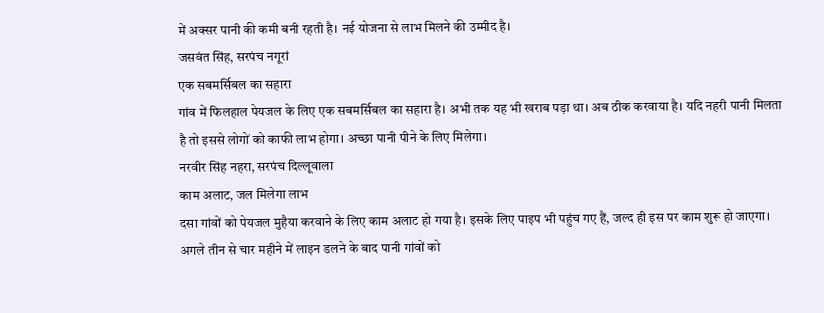में अक्सर पानी की कमी बनी रहती है। नई योजना से लाभ मिलने की उम्मीद है।
जसवंत सिंह, सरपंच नगूरां
एक सबमर्सिबल का सहारा
गांव में फिलहाल पेयजल के लिए एक सबमर्सिबल का सहारा है। अभी तक यह भी खराब पड़ा था। अब ठीक करवाया है। यदि नहरी पानी मिलता है तो इससे लोगों को काफी लाभ होगा। अच्छा पानी पीने के लिए मिलेगा।
नरवीर सिंह नहरा, सरपंच दिल्लूवाला
काम अलाट, जल मिलेगा लाभ
दसा गांवों को पेयजल मुहैया करवाने के लिए काम अलाट हो गया है। इसके लिए पाइप भी पहुंच गए हैं, जल्द ही इस पर काम शुरू हो जाएगा। अगले तीन से चार महीने में लाइन डलने के बाद पानी गांवों को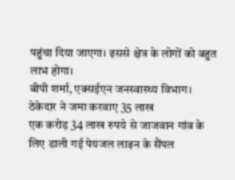पहुंचा दिया जाएगा। इससे क्षेत्र के लोगों को बहुत लाभ होगा।
बीपी शर्मा, एक्सईएन जनस्वास्थ्य विभाग।
ठेकेदार ने जमा करवाए 35 लाख
एक करोड़ 34 लाख रुपये से जाजवान गांव के लिए डाली गई पेयजल लाइन के सैंपल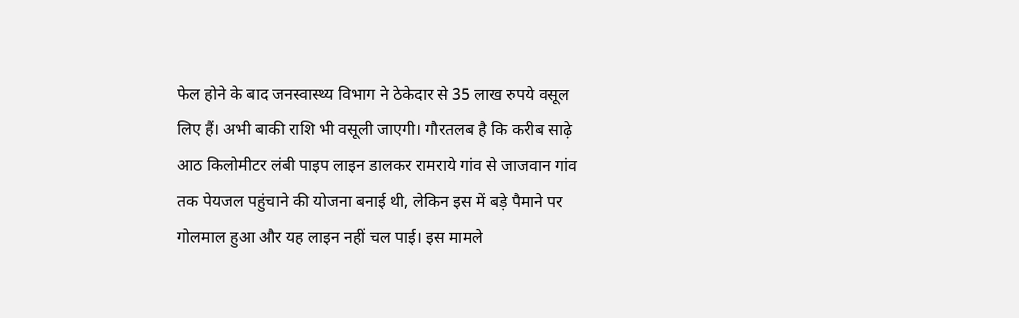फेल होने के बाद जनस्वास्थ्य विभाग ने ठेकेदार से 35 लाख रुपये वसूल लिए हैं। अभी बाकी राशि भी वसूली जाएगी। गौरतलब है कि करीब साढ़े आठ किलोमीटर लंबी पाइप लाइन डालकर रामराये गांव से जाजवान गांव तक पेयजल पहुंचाने की योजना बनाई थी, लेकिन इस में बड़े पैमाने पर गोलमाल हुआ और यह लाइन नहीं चल पाई। इस मामले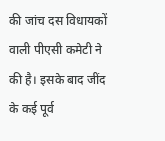की जांच दस विधायकों वाली पीएसी कमेटी ने की है। इसके बाद जींद के कई पूर्व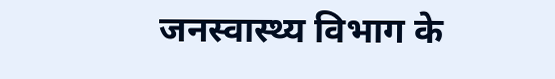जनस्वास्थ्य विभाग के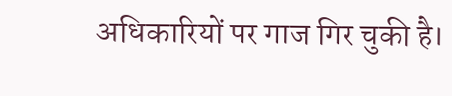अधिकारियों पर गाज गिर चुकी है।